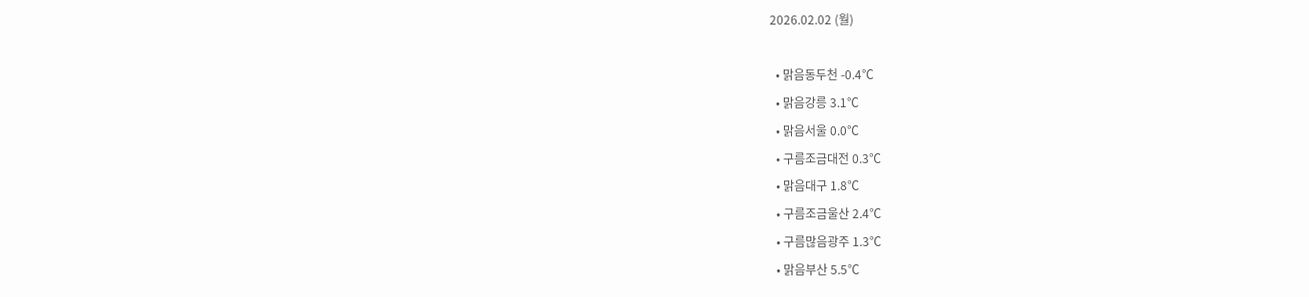2026.02.02 (월)

  • 맑음동두천 -0.4℃
  • 맑음강릉 3.1℃
  • 맑음서울 0.0℃
  • 구름조금대전 0.3℃
  • 맑음대구 1.8℃
  • 구름조금울산 2.4℃
  • 구름많음광주 1.3℃
  • 맑음부산 5.5℃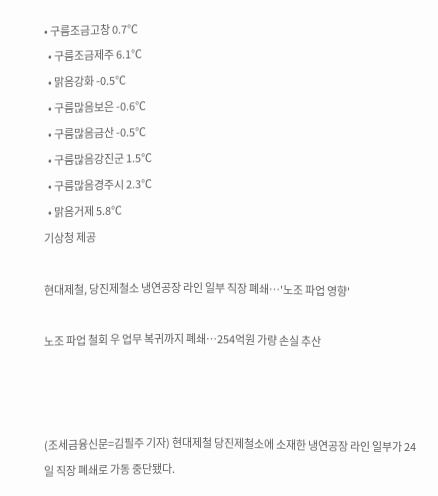• 구름조금고창 0.7℃
  • 구름조금제주 6.1℃
  • 맑음강화 -0.5℃
  • 구름많음보은 -0.6℃
  • 구름많음금산 -0.5℃
  • 구름많음강진군 1.5℃
  • 구름많음경주시 2.3℃
  • 맑음거제 5.8℃
기상청 제공

현대제철, 당진제철소 냉연공장 라인 일부 직장 폐쇄…'노조 파업 영향'

노조 파업 철회 우 업무 복귀까지 폐쇄…254억원 가량 손실 추산



(조세금융신문=김필주 기자) 현대제철 당진제철소에 소재한 냉연공장 라인 일부가 24일 직장 폐쇄로 가동 중단됐다.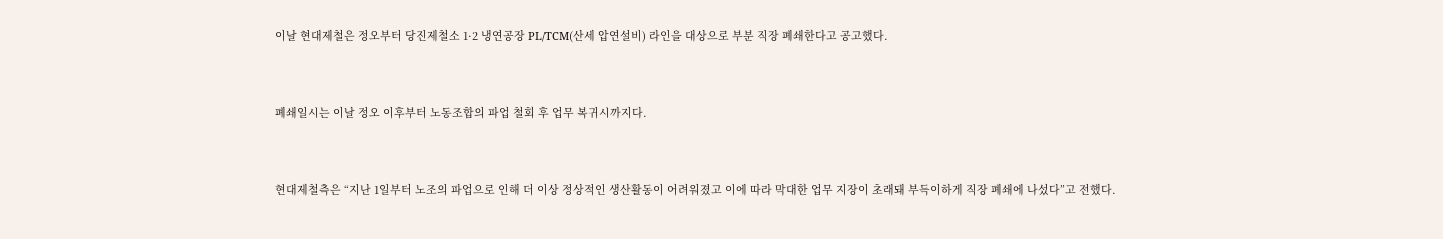이날 현대제철은 정오부터 당진제철소 1·2 냉연공장 PL/TCM(산세 압연설비) 라인을 대상으로 부분 직장 폐쇄한다고 공고했다.



폐쇄일시는 이날 정오 이후부터 노동조합의 파업 철회 후 업무 복귀시까지다.



현대제철측은 “지난 1일부터 노조의 파업으로 인해 더 이상 정상적인 생산활동이 어려워졌고 이에 따라 막대한 업무 지장이 초래돼 부득이하게 직장 폐쇄에 나섰다”고 전했다.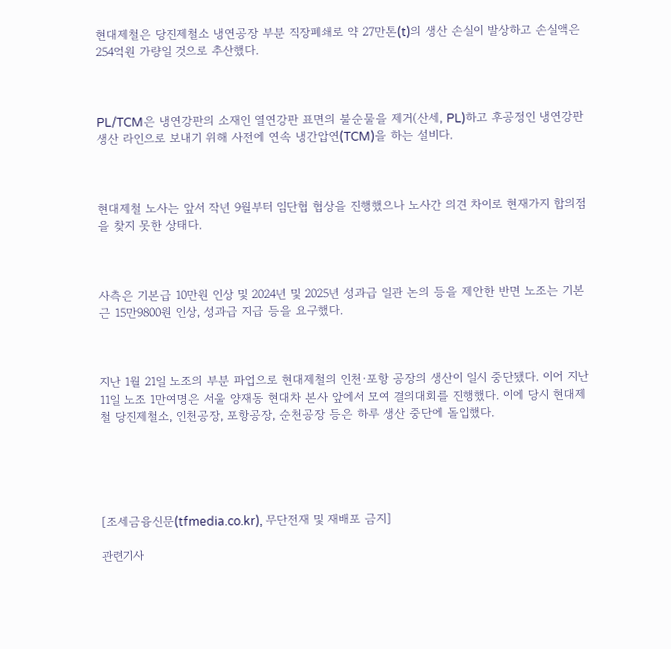현대제철은 당진제철소 냉연공장 부분 직장폐쇄로 약 27만톤(t)의 생산 손실이 발상하고 손실액은 254억원 가량일 것으로 추산했다.



PL/TCM은 냉연강판의 소재인 열연강판 표면의 불순물을 제거(산세, PL)하고 후공정인 냉연강판 생산 라인으로 보내기 위해 사전에 연속 냉간압연(TCM)을 하는 설비다.



현대제철 노사는 앞서 작년 9월부터 임단협 협상을 진행했으나 노사간 의견 차이로 현재가지 합의점을 찾지 못한 상태다.



사측은 기본급 10만원 인상 및 2024년 및 2025년 성과급 일관 논의 등을 제안한 반면 노조는 기본근 15만9800원 인상, 성과급 지급 등을 요구했다.



지난 1월 21일 노조의 부분 파업으로 현대제철의 인천·포항 공장의 생산이 일시 중단됐다. 이어 지난 11일 노조 1만여명은 서울 양재동 현대차 본사 앞에서 모여 결의대회를 진행했다. 이에 당시 현대제철 당진제철소, 인천공장, 포항공장, 순천공장 등은 하루 생산 중단에 돌입했다.





[조세금융신문(tfmedia.co.kr), 무단전재 및 재배포 금지]

관련기사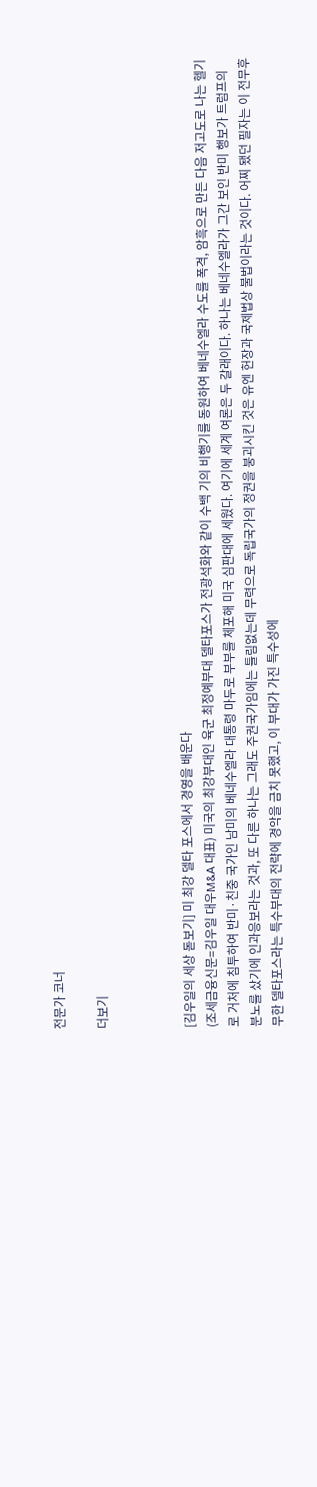전문가 코너

더보기



[김우일의 세상 돋보기] 미 최강 델타 포스에서 경영을 배운다
(조세금융신문=김우일 대우M&A 대표) 미국의 최강부대인 육군 최정예부대 델타포스가 전광석화와 같이 수백 기의 비행기를 동원하여 베네수엘라 수도를 폭격, 암흑으로 만든 다음 저고도로 나는 헬기로 거처에 침투하여 반미·친중 국가인 남미의 베네수엘라 대통령 마두로 부부를 체포해 미국 심판대에 세웠다. 여기에 세계 여론은 두 갈래이다. 하나는 베네수엘라가 그간 보인 반미 행보가 트럼프의 분노를 샀기에 인과응보라는 것과, 또 다른 하나는 그래도 주권국가임에는 틀림없는데 무력으로 독립국가의 정권을 붕괴시킨 것은 유엔 헌장과 국제법상 불법이라는 것이다. 어찌 됐던 필자는 이 전무후무한 델타포스라는 특수부대의 전략에 경악을 금치 못했고, 이 부대가 가진 특수성에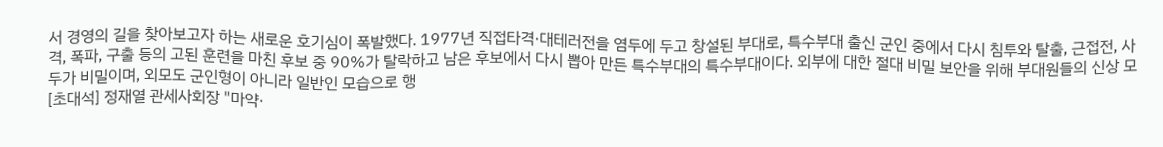서 경영의 길을 찾아보고자 하는 새로운 호기심이 폭발했다. 1977년 직접타격·대테러전을 염두에 두고 창설된 부대로, 특수부대 출신 군인 중에서 다시 침투와 탈출, 근접전, 사격, 폭파, 구출 등의 고된 훈련을 마친 후보 중 90%가 탈락하고 남은 후보에서 다시 뽑아 만든 특수부대의 특수부대이다. 외부에 대한 절대 비밀 보안을 위해 부대원들의 신상 모두가 비밀이며, 외모도 군인형이 아니라 일반인 모습으로 행
[초대석] 정재열 관세사회장 "마약·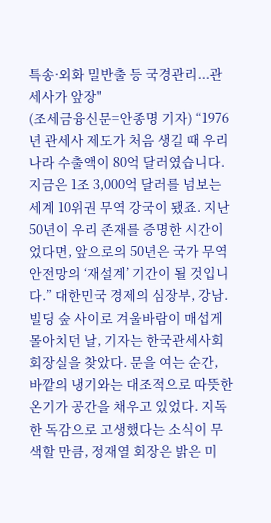특송·외화 밀반출 등 국경관리...관세사가 앞장"
(조세금융신문=안종명 기자) “1976년 관세사 제도가 처음 생길 때 우리나라 수출액이 80억 달러였습니다. 지금은 1조 3,000억 달러를 넘보는 세계 10위권 무역 강국이 됐죠. 지난 50년이 우리 존재를 증명한 시간이었다면, 앞으로의 50년은 국가 무역 안전망의 ‘재설계’ 기간이 될 것입니다.” 대한민국 경제의 심장부, 강남. 빌딩 숲 사이로 겨울바람이 매섭게 몰아치던 날, 기자는 한국관세사회 회장실을 찾았다. 문을 여는 순간, 바깥의 냉기와는 대조적으로 따뜻한 온기가 공간을 채우고 있었다. 지독한 독감으로 고생했다는 소식이 무색할 만큼, 정재열 회장은 밝은 미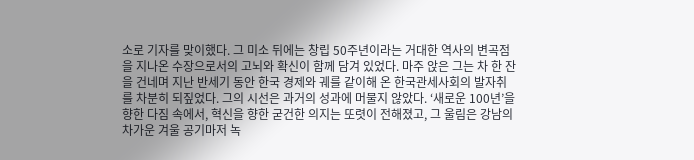소로 기자를 맞이했다. 그 미소 뒤에는 창립 50주년이라는 거대한 역사의 변곡점을 지나온 수장으로서의 고뇌와 확신이 함께 담겨 있었다. 마주 앉은 그는 차 한 잔을 건네며 지난 반세기 동안 한국 경제와 궤를 같이해 온 한국관세사회의 발자취를 차분히 되짚었다. 그의 시선은 과거의 성과에 머물지 않았다. ‘새로운 100년’을 향한 다짐 속에서, 혁신을 향한 굳건한 의지는 또렷이 전해졌고, 그 울림은 강남의 차가운 겨울 공기마저 녹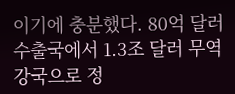이기에 충분했다. 80억 달러 수출국에서 1.3조 달러 무역 강국으로 정